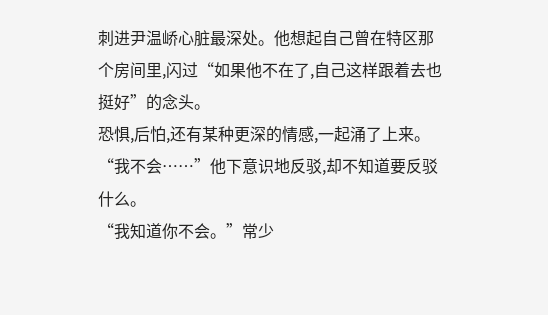刺进尹温峤心脏最深处。他想起自己曾在特区那个房间里,闪过“如果他不在了,自己这样跟着去也挺好”的念头。
恐惧,后怕,还有某种更深的情感,一起涌了上来。
“我不会……”他下意识地反驳,却不知道要反驳什么。
“我知道你不会。”常少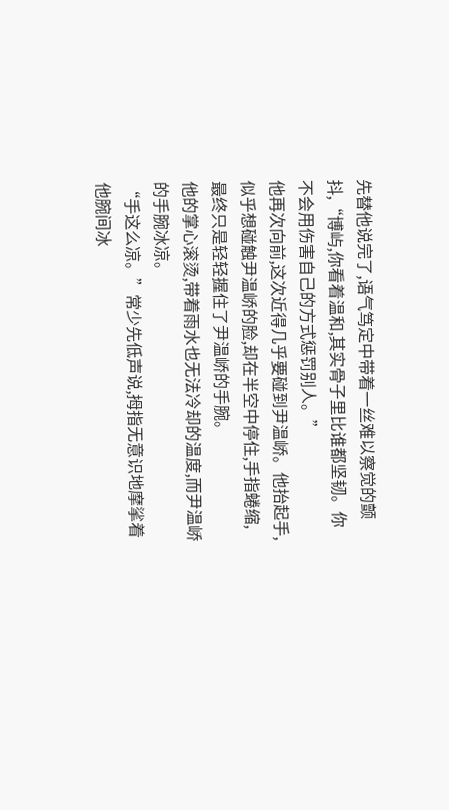先替他说完了,语气笃定中带着一丝难以察觉的颤抖,“博屿,你看着温和,其实骨子里比谁都坚韧。你不会用伤害自己的方式惩罚别人。”
他再次向前,这次近得几乎要碰到尹温峤。他抬起手,似乎想碰触尹温峤的脸,却在半空中停住,手指蜷缩,最终只是轻轻握住了尹温峤的手腕。
他的掌心滚烫,带着雨水也无法冷却的温度,而尹温峤的手腕冰凉。
“手这么凉。”常少先低声说,拇指无意识地摩挲着他腕间冰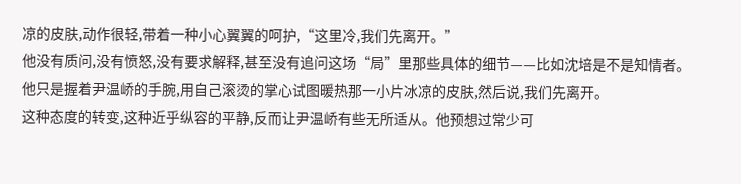凉的皮肤,动作很轻,带着一种小心翼翼的呵护,“这里冷,我们先离开。”
他没有质问,没有愤怒,没有要求解释,甚至没有追问这场“局”里那些具体的细节——比如沈培是不是知情者。他只是握着尹温峤的手腕,用自己滚烫的掌心试图暖热那一小片冰凉的皮肤,然后说,我们先离开。
这种态度的转变,这种近乎纵容的平静,反而让尹温峤有些无所适从。他预想过常少可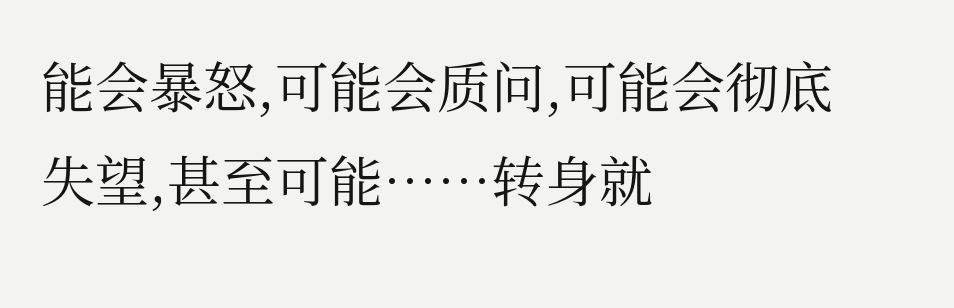能会暴怒,可能会质问,可能会彻底失望,甚至可能……转身就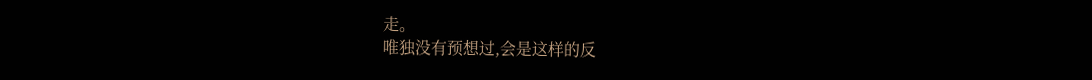走。
唯独没有预想过,会是这样的反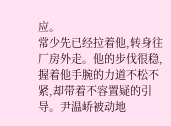应。
常少先已经拉着他,转身往厂房外走。他的步伐很稳,握着他手腕的力道不松不紧,却带着不容置疑的引导。尹温峤被动地